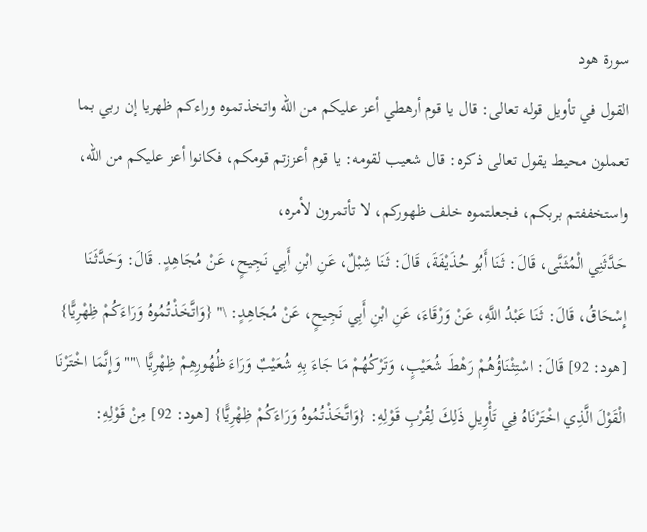سورة هود
القول في تأويل قوله تعالى: قال يا قوم أرهطي أعز عليكم من الله واتخذتموه وراءكم ظهريا إن ربي بما تعملون محيط يقول تعالى ذكره: قال شعيب لقومه: يا قوم أعززتم قومكم، فكانوا أعز عليكم من الله، واستخففتم بربكم، فجعلتموه خلف ظهوركم، لا تأتمرون لأمره،
حَدَّثَنِي الْمُثَنَّى، قَالَ: ثَنَا أَبُو حُذَيْفَةَ، قَالَ: ثَنَا شِبْلٌ، عَنِ ابْنِ أَبِي نَجِيحٍ، عَنْ مُجَاهِدٍ. قَالَ: وَحَدَّثَنَا إِسْحَاقُ، قَالَ: ثَنَا عَبْدُ اللَّهِ، عَنْ وَرْقَاءَ، عَنِ ابْنِ أَبِي نَجِيحٍ، عَنْ مُجَاهِدٍ: \" {وَاتَّخَذْتُمُوهُ وَرَاءَكُمْ ظِهْرِيًّا} [هود: 92] قَالَ: اسْتِثْنَاؤُهُمْ رَهْطَ شُعَيْبٍ، وَتَرْكُهُمْ مَا جَاءَ بِهِ شُعَيْبٌ وَرَاءَ ظُهُورِهِمْ ظِهْرِيًّا \"" وَإِنَّمَا اخْتَرْنَا الْقَوْلَ الَّذِي اخْتَرْنَاهُ فِي تَأْوِيلِ ذَلِكَ لِقُرْبِ قَوْلِهِ: {وَاتَّخَذْتُمُوهُ وَرَاءَكُمْ ظِهْرِيًّا} [هود: 92] مِنْ قَوْلِهِ: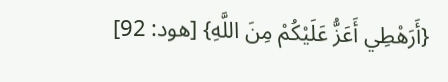{أَرَهْطِي أَعَزُّ عَلَيْكُمْ مِنَ اللَّهِ} [هود: 92]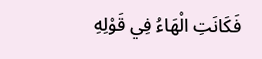فَكَانَتِ الْهَاءُ فِي قَوْلِهِ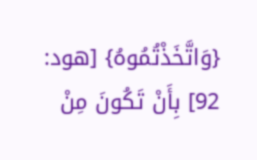{وَاتَّخَذْتُمُوهُ} [هود: 92] بِأَنْ تَكُونَ مِنْ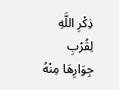ذِكْرِ اللَّهِ لِقُرْبِ جِوَارِهَا مِنْهُ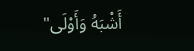أَشْبَهُ وَأَوْلَى"